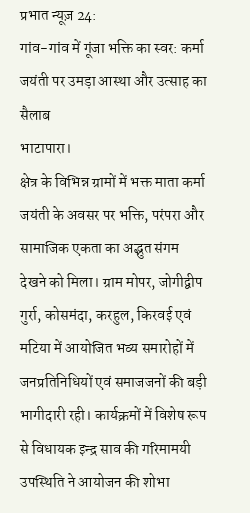प्रभात न्यूज़ 24:
गांव-गांव में गूंजा भक्ति का स्वर: कर्मा जयंती पर उमड़ा आस्था और उत्साह का सैलाब
भाटापारा।
क्षेत्र के विभिन्न ग्रामों में भक्त माता कर्मा जयंती के अवसर पर भक्ति, परंपरा और सामाजिक एकता का अद्भुत संगम देखने को मिला। ग्राम मोपर, जोगीद्वीप गुर्रा, कोसमंदा, करहुल, किरवई एवं मटिया में आयोजित भव्य समारोहों में जनप्रतिनिधियों एवं समाजजनों की बड़ी भागीदारी रही। कार्यक्रमों में विशेष रूप से विधायक इन्द्र साव की गरिमामयी उपस्थिति ने आयोजन की शोभा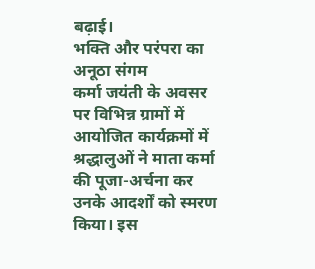बढ़ाई।
भक्ति और परंपरा का अनूठा संगम
कर्मा जयंती के अवसर पर विभिन्न ग्रामों में आयोजित कार्यक्रमों में श्रद्धालुओं ने माता कर्मा की पूजा-अर्चना कर उनके आदर्शों को स्मरण किया। इस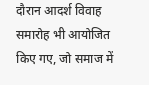दौरान आदर्श विवाह समारोह भी आयोजित किए गए, जो समाज में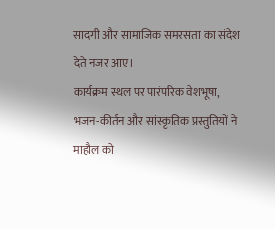सादगी और सामाजिक समरसता का संदेश देते नजर आए।
कार्यक्रम स्थल पर पारंपरिक वेशभूषा, भजन-कीर्तन और सांस्कृतिक प्रस्तुतियों ने माहौल को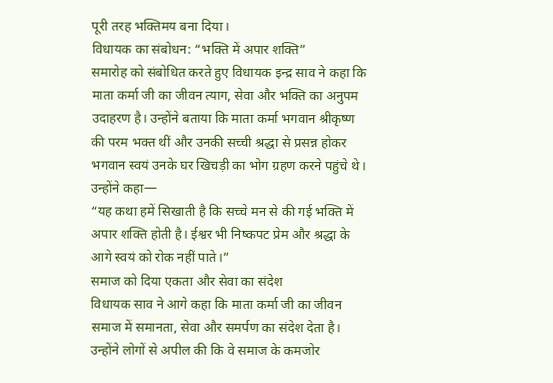पूरी तरह भक्तिमय बना दिया।
विधायक का संबोधन: “भक्ति में अपार शक्ति”
समारोह को संबोधित करते हुए विधायक इन्द्र साव ने कहा कि माता कर्मा जी का जीवन त्याग, सेवा और भक्ति का अनुपम उदाहरण है। उन्होंने बताया कि माता कर्मा भगवान श्रीकृष्ण की परम भक्त थीं और उनकी सच्ची श्रद्धा से प्रसन्न होकर भगवान स्वयं उनके घर खिचड़ी का भोग ग्रहण करने पहुंचे थे।
उन्होंने कहा—
“यह कथा हमें सिखाती है कि सच्चे मन से की गई भक्ति में अपार शक्ति होती है। ईश्वर भी निष्कपट प्रेम और श्रद्धा के आगे स्वयं को रोक नहीं पाते।”
समाज को दिया एकता और सेवा का संदेश
विधायक साव ने आगे कहा कि माता कर्मा जी का जीवन समाज में समानता, सेवा और समर्पण का संदेश देता है। उन्होंने लोगों से अपील की कि वे समाज के कमजोर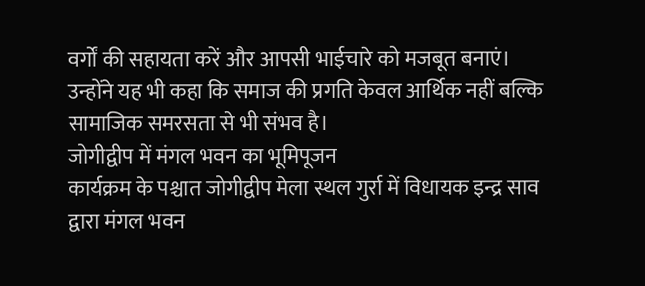वर्गों की सहायता करें और आपसी भाईचारे को मजबूत बनाएं।
उन्होंने यह भी कहा कि समाज की प्रगति केवल आर्थिक नहीं बल्कि सामाजिक समरसता से भी संभव है।
जोगीद्वीप में मंगल भवन का भूमिपूजन
कार्यक्रम के पश्चात जोगीद्वीप मेला स्थल गुर्रा में विधायक इन्द्र साव द्वारा मंगल भवन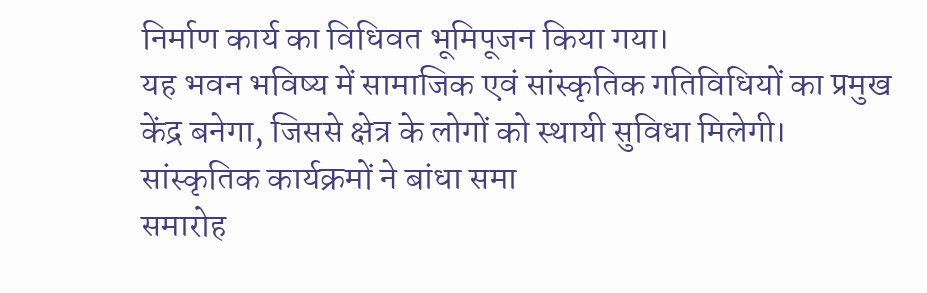निर्माण कार्य का विधिवत भूमिपूजन किया गया।
यह भवन भविष्य में सामाजिक एवं सांस्कृतिक गतिविधियों का प्रमुख केंद्र बनेगा, जिससे क्षेत्र के लोगों को स्थायी सुविधा मिलेगी।
सांस्कृतिक कार्यक्रमों ने बांधा समा
समारोह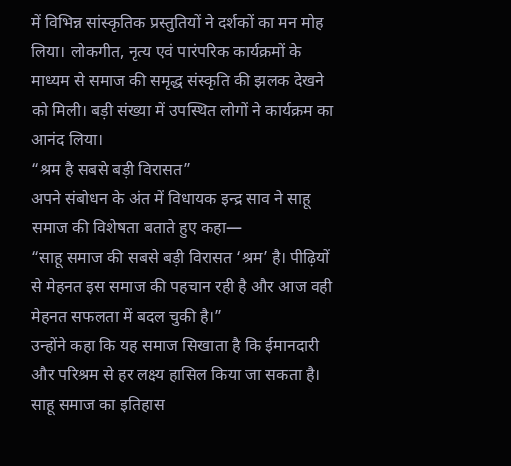में विभिन्न सांस्कृतिक प्रस्तुतियों ने दर्शकों का मन मोह लिया। लोकगीत, नृत्य एवं पारंपरिक कार्यक्रमों के माध्यम से समाज की समृद्ध संस्कृति की झलक देखने को मिली। बड़ी संख्या में उपस्थित लोगों ने कार्यक्रम का आनंद लिया।
“श्रम है सबसे बड़ी विरासत”
अपने संबोधन के अंत में विधायक इन्द्र साव ने साहू समाज की विशेषता बताते हुए कहा—
“साहू समाज की सबसे बड़ी विरासत ‘श्रम’ है। पीढ़ियों से मेहनत इस समाज की पहचान रही है और आज वही मेहनत सफलता में बदल चुकी है।”
उन्होंने कहा कि यह समाज सिखाता है कि ईमानदारी और परिश्रम से हर लक्ष्य हासिल किया जा सकता है।
साहू समाज का इतिहास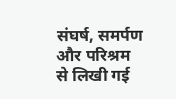संघर्ष, समर्पण और परिश्रम से लिखी गई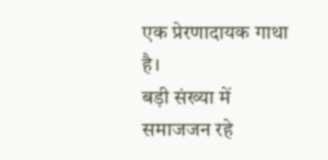एक प्रेरणादायक गाथा है।
बड़ी संख्या में समाजजन रहे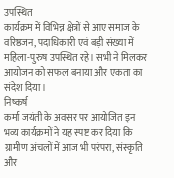उपस्थित
कार्यक्रम में विभिन्न क्षेत्रों से आए समाज के वरिष्ठजन, पदाधिकारी एवं बड़ी संख्या में महिला-पुरुष उपस्थित रहे। सभी ने मिलकर आयोजन को सफल बनाया और एकता का संदेश दिया।
निष्कर्ष
कर्मा जयंती के अवसर पर आयोजित इन भव्य कार्यक्रमों ने यह स्पष्ट कर दिया कि ग्रामीण अंचलों में आज भी परंपरा, संस्कृति और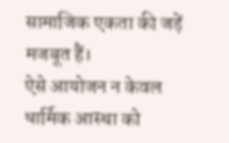सामाजिक एकता की जड़ें मजबूत हैं।
ऐसे आयोजन न केवल धार्मिक आस्था को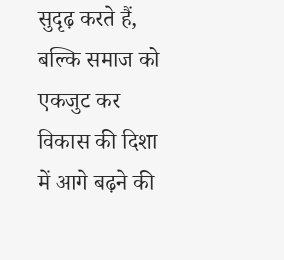सुदृढ़ करते हैं, बल्कि समाज को एकजुट कर विकास की दिशा में आगे बढ़ने की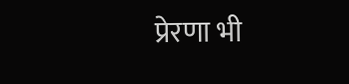प्रेरणा भी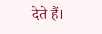देते हैं।